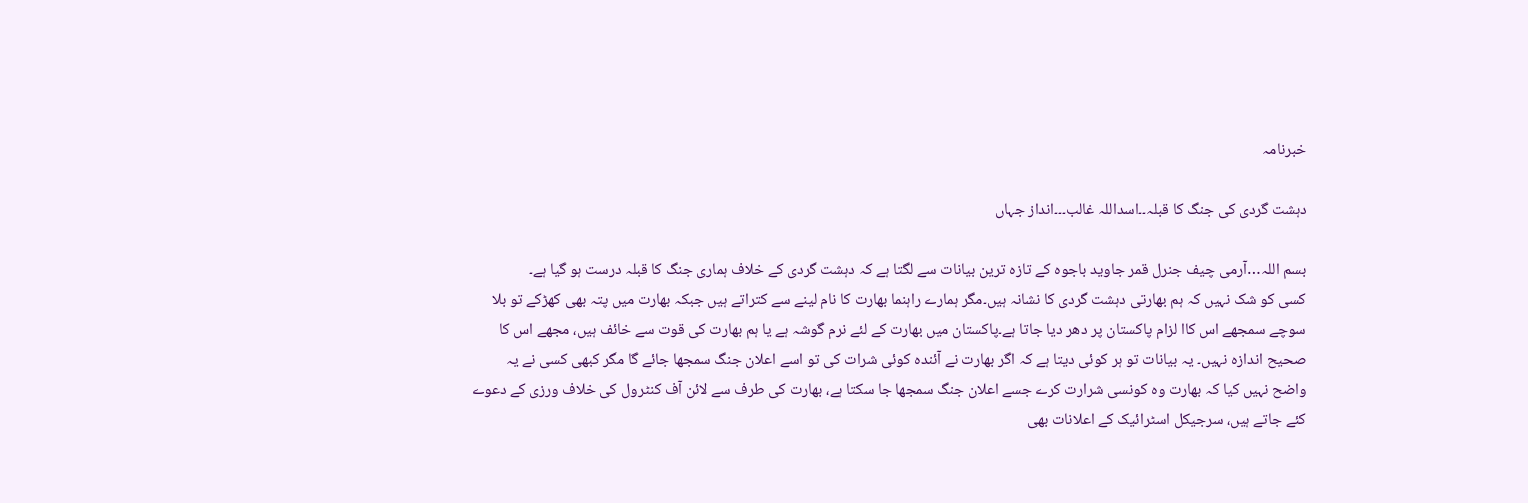خبرنامہ

دہشت گردی کی جنگ کا قبلہ۔۔اسداللہ غالب۔۔۔انداز جہاں

بسم اللہ…آرمی چیف جنرل قمر جاوید باجوہ کے تازہ ترین بیانات سے لگتا ہے کہ دہشت گردی کے خلاف ہماری جنگ کا قبلہ درست ہو گیا ہے۔
کسی کو شک نہیں کہ ہم بھارتی دہشت گردی کا نشانہ ہیں۔مگر ہمارے راہنما بھارت کا نام لینے سے کتراتے ہیں جبکہ بھارت میں پتہ بھی کھڑکے تو بلا سوچے سمجھے اس کاا لزام پاکستان پر دھر دیا جاتا ہے۔پاکستان میں بھارت کے لئے نرم گوشہ ہے یا ہم بھارت کی قوت سے خائف ہیں، مجھے اس کا صحیح اندازہ نہیں۔ یہ بیانات تو ہر کوئی دیتا ہے کہ اگر بھارت نے آئندہ کوئی شرات کی تو اسے اعلان جنگ سمجھا جائے گا مگر کبھی کسی نے یہ واضح نہیں کیا کہ بھارت وہ کونسی شرارت کرے جسے اعلان جنگ سمجھا جا سکتا ہے، بھارت کی طرف سے لائن آف کنٹرول کی خلاف ورزی کے دعوے کئے جاتے ہیں، سرجیکل اسٹرائیک کے اعلانات بھی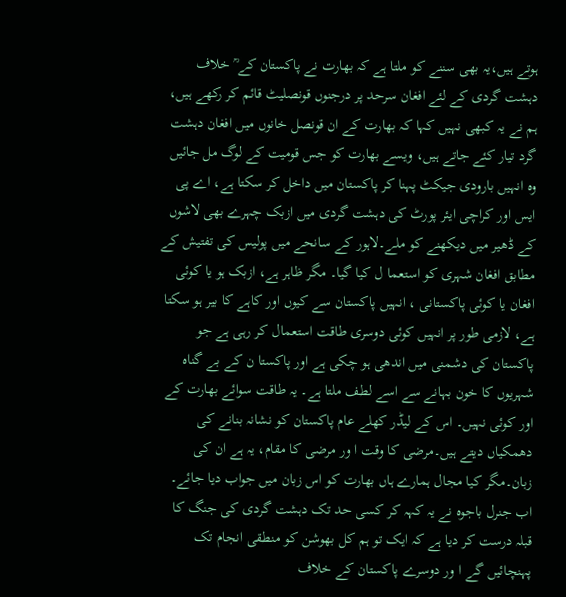ہوتے ہیں،یہ بھی سننے کو ملتا ہے کہ بھارت نے پاکستان کے ؒ خلاف دہشت گردی کے لئے افغان سرحد پر درجنوں قونصلیٹ قائم کر رکھے ہیں، ہم نے یہ کبھی نہیں کہا کہ بھارت کے ان قونصل خانوں میں افغان دہشت گرد تیار کئے جاتے ہیں، ویسے بھارت کو جس قومیت کے لوگ مل جائیں وہ انہیں بارودی جیکٹ پہنا کر پاکستان میں داخل کر سکتا ہے، اے پی ایس اور کراچی ایئر پورٹ کی دہشت گردی میں ازبک چہرے بھی لاشوں کے ڈھیر میں دیکھنے کو ملے۔لاہور کے سانحے میں پولیس کی تفتیش کے مطابق افغان شہری کو استعما ل کیا گیا۔ مگر ظاہر ہے، ازبک ہو یا کوئی افغان یا کوئی پاکستانی ، انہیں پاکستان سے کیوں اور کاہے کا بیر ہو سکتا ہے، لازمی طور پر انہیں کوئی دوسری طاقت استعمال کر رہی ہے جو پاکستان کی دشمنی میں اندھی ہو چکی ہے اور پاکستا ن کے بے گناہ شہریوں کا خون بہانے سے اسے لطف ملتا ہے۔ یہ طاقت سوائے بھارت کے اور کوئی نہیں۔ اس کے لیڈر کھلے عام پاکستان کو نشانہ بنانے کی دھمکیاں دیتے ہیں۔مرضی کا وقت ا ور مرضی کا مقام، یہ ہے ان کی زبان۔مگر کیا مجال ہمارے ہاں بھارت کو اس زبان میں جواب دیا جائے۔
اب جنرل باجوہ نے یہ کہہ کر کسی حد تک دہشت گردی کی جنگ کا قبلہ درست کر دیا ہے کہ ایک تو ہم کل بھوشن کو منطقی انجام تک پہنچائیں گے ا ور دوسرے پاکستان کے خلاف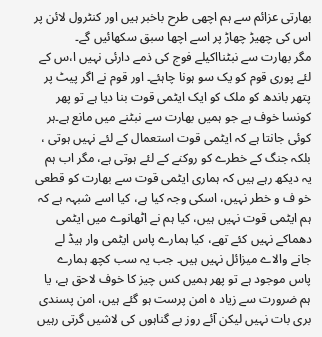بھارتی عزائم سے ہم اچھی طرح باخبر ہیں اور کنٹرول لائن پر اس کی چھیڑ چھاڑ پر اسے اچھا سبق سکھائیں گے۔
مگر بھارت سے نبٹنااکیلے فوج کی ذمے دارئی نہیں ا،س کے لئے پوری قوم کو یک سو ہونا چاہئے۔ اور قوم نے اگر پیٹ پر پتھر باندھ کو ملک کو ایک ایٹمی قوت بنا دیا ہے تو پھر کونسا خوف ہے جو ہمیں بھارت سے نبٹنے میں مانع ہے۔ہر کوئی جانتا ہے کہ ایٹمی قوت استعمال کے لئے نہیں ہوتی ، بلکہ جنگ کے خطرے کو روکنے کے لئے ہوتی ہے، مگر اب ہم یہ دیکھ رہے ہیں کہ ہماری ایٹمی قوت سے بھارت کو قطعی خو ف و خطر نہیں، اسکی وجہ کیا ہے، کیا اسے شبہہ ہے کہ ہم ایٹمی قوت نہیں ہیں، کیا ہم نے اٹھانوے میں ایٹمی دھماکے نہیں کئے تھے، کیا ہمارے پاس ایٹمی وار ہیڈ لے جانے والاے میزائل نہیں ہیں۔ جب یہ سب کچھ ہمارے پاس موجود ہے تو پھر ہمیں کس چیز کا خوف لاحق ہے، یا ہم ضرورت سے زیاد ہ امن پرست ہو گئے ہیں، امن پسندی بری بات نہیں لیکن آئے روز بے گناہوں کی لاشیں گرتی رہیں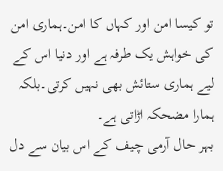تو کیسا امن اور کہاں کا امن۔ہماری امن کی خواہش یک طرفہ ہے اور دنیا اس کے لیے ہماری ستائش بھی نہیں کرتی۔بلکہ ہمارا مضحکہ اڑاتی ہے۔
بہر حال آرمی چیف کے اس بیان سے دل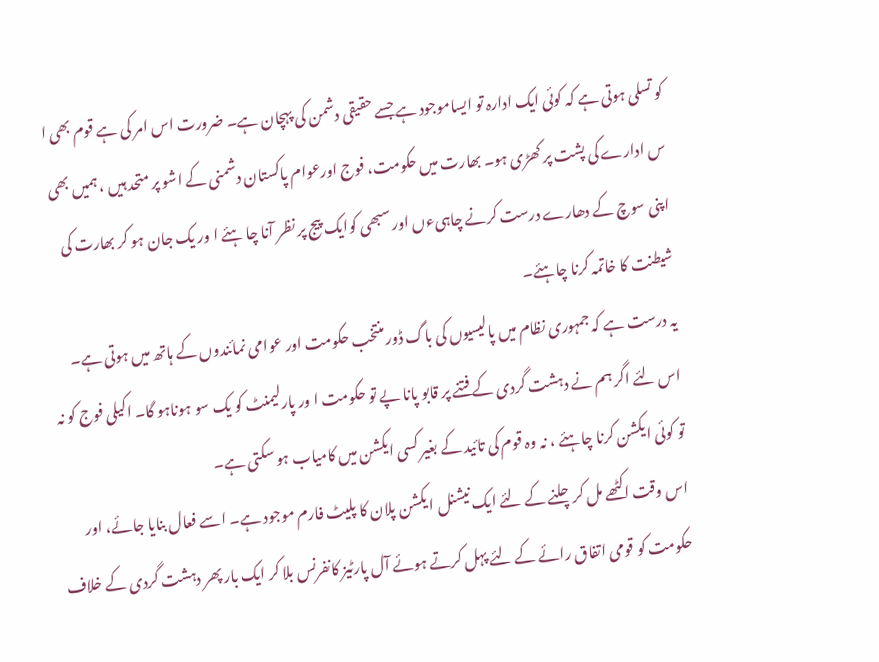کو تسلی ہوتی ہے کہ کوئی ایک ادارہ تو ایساموجود ہے جسے حقیقی دشمن کی پہچان ہے۔ ضرورت اس امر کی ہے قوم بھی ا س ادارے کی پشت پر کھڑی ہو۔ بھارت میں حکومت، فوج اورعوام پاکستان دشمنی کے اشو پر متحد ہیں ، ہمیں بھی اپنی سوچ کے دھارے درست کرنے چاہیءں اور سبھی کوایک پیج پر نظر آنا چا ہئے ا ور یک جان ہو کر بھارت کی شیطنت کا خاتمہ کرنا چاہئے۔
یہ درست ہے کہ جمہوری نظام میں پالیسیوں کی باگ ڈور منتخب حکومت اور عوامی نمائندوں کے ہاتھ میں ہوتی ہے۔ اس لئے اگر ہم نے دہشت گردی کے فتنے پر قابو پانا پے تو حکومت ا ور پارلیمنٹ کو یک سو ہوناہو گا۔ اکیلی فوج کو نہ تو کوئی ایکشن کرنا چاہئے ، نہ وہ قوم کی تائید کے بغیر کسی ایکشن میں کامیاب ہو سکتی ہے۔
اس وقت اکٹھے مل کرچلنے کے لئے ایک نیشنل ا یکشن پلان کا پلیٹ فارم موجود ہے۔ اسے فعال بنایا جائے، اور حکومت کو قومی اتفاق رائے کے لئے پہل کرتے ہوئے آل پارٹیز کانفرنس بلا کر ایک بار پھر دہشت گردی کے خلاف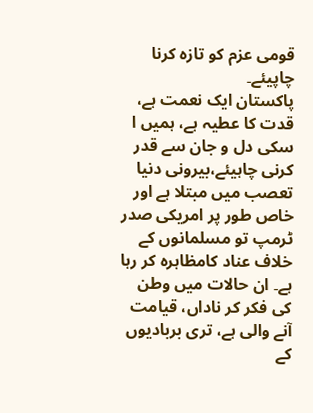قومی عزم کو تازہ کرنا چاپیئے۔
پاکستان ایک نعمت ہے، قدت کا عطیہ ہے، ہمیں ا سکی دل و جان سے قدر کرنی چاہیئے،بیرونی دنیا تعصب میں مبتلا ہے اور خاص طور پر امریکی صدر ٹرمپ تو مسلمانوں کے خلاف عناد کامظاہرہ کر رہا ہے۔ ان حالات میں وطن کی فکر کر ناداں، قیامت آنے والی ہے، تری بربادیوں کے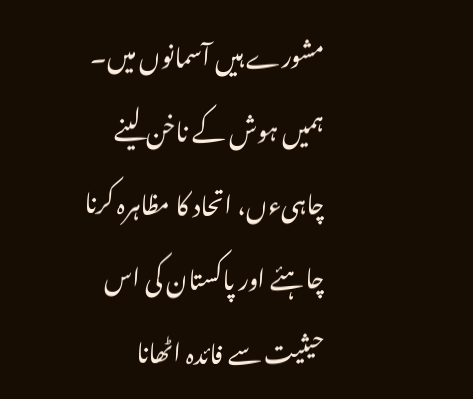مشورے ہیں آسمانوں میں۔ ہمیں ہوش کے ناخن لینے چاہیءں، اتحاد کا مظاہرہ کرنا چاہئے اور پاکستان کی اس حیثیت سے فائدہ اٹھانا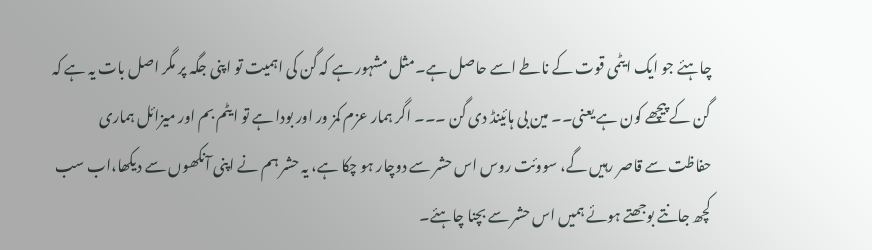چاہئے جو ایک ایٹمی قوت کے ناطے اسے حاصل ہے۔مثل مشہور ہے کہ گن کی اہمیت تو اپنی جگہ پر مگر اصل بات یہ ہے کہ گن کے پیچھے کون ہے یعنی۔۔ مین بی ہائینڈ دی گن ۔۔۔ اگر ہمار عزم کمز ور اور بودا ہے تو ایٹم بم اور میزائل ہماری حفاظت سے قاصر رہیں گے، سووئت روس اس حشر سے دوچار ہو چکا ہے، یہ حشر ہم نے اپنی آنکھوں سے دیکھا،اب سب کچھ جانتے بوجھتے ہوئے ہمیں اس حشر سے بچنا چاہئے۔